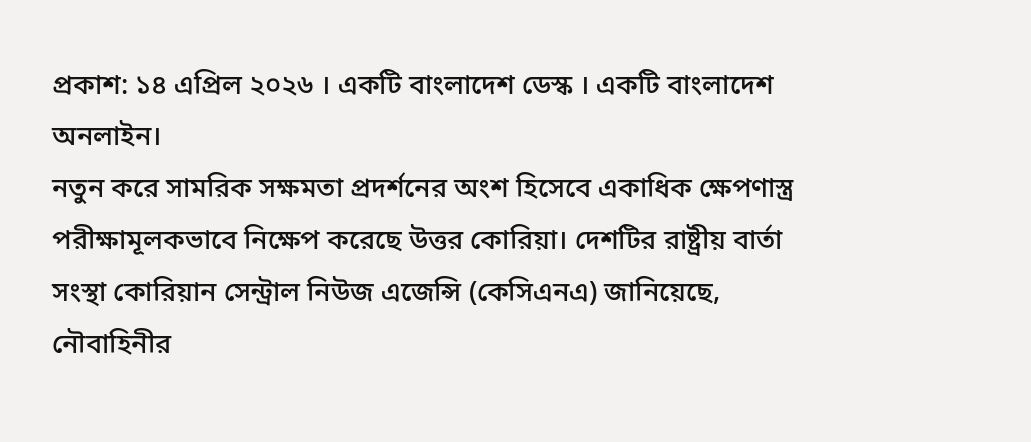প্রকাশ: ১৪ এপ্রিল ২০২৬ । একটি বাংলাদেশ ডেস্ক । একটি বাংলাদেশ অনলাইন।
নতুন করে সামরিক সক্ষমতা প্রদর্শনের অংশ হিসেবে একাধিক ক্ষেপণাস্ত্র পরীক্ষামূলকভাবে নিক্ষেপ করেছে উত্তর কোরিয়া। দেশটির রাষ্ট্রীয় বার্তা সংস্থা কোরিয়ান সেন্ট্রাল নিউজ এজেন্সি (কেসিএনএ) জানিয়েছে, নৌবাহিনীর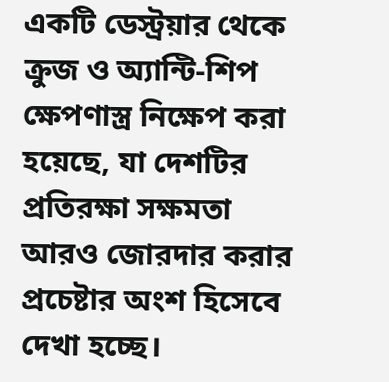একটি ডেস্ট্রয়ার থেকে ক্রুজ ও অ্যান্টি-শিপ ক্ষেপণাস্ত্র নিক্ষেপ করা হয়েছে, যা দেশটির প্রতিরক্ষা সক্ষমতা আরও জোরদার করার প্রচেষ্টার অংশ হিসেবে দেখা হচ্ছে।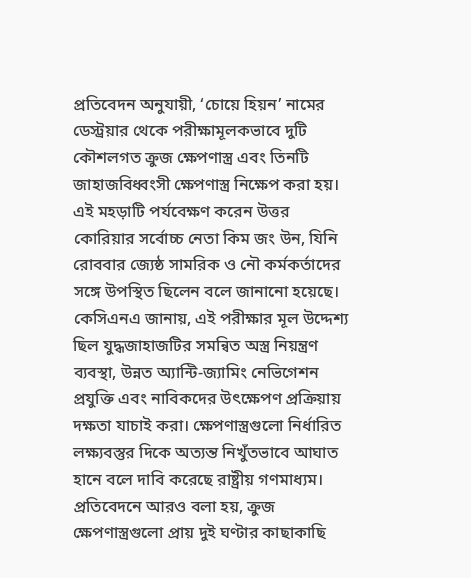প্রতিবেদন অনুযায়ী, ‘চোয়ে হিয়ন’ নামের ডেস্ট্রয়ার থেকে পরীক্ষামূলকভাবে দুটি কৌশলগত ক্রুজ ক্ষেপণাস্ত্র এবং তিনটি জাহাজবিধ্বংসী ক্ষেপণাস্ত্র নিক্ষেপ করা হয়। এই মহড়াটি পর্যবেক্ষণ করেন উত্তর কোরিয়ার সর্বোচ্চ নেতা কিম জং উন, যিনি রোববার জ্যেষ্ঠ সামরিক ও নৌ কর্মকর্তাদের সঙ্গে উপস্থিত ছিলেন বলে জানানো হয়েছে।
কেসিএনএ জানায়, এই পরীক্ষার মূল উদ্দেশ্য ছিল যুদ্ধজাহাজটির সমন্বিত অস্ত্র নিয়ন্ত্রণ ব্যবস্থা, উন্নত অ্যান্টি-জ্যামিং নেভিগেশন প্রযুক্তি এবং নাবিকদের উৎক্ষেপণ প্রক্রিয়ায় দক্ষতা যাচাই করা। ক্ষেপণাস্ত্রগুলো নির্ধারিত লক্ষ্যবস্তুর দিকে অত্যন্ত নিখুঁতভাবে আঘাত হানে বলে দাবি করেছে রাষ্ট্রীয় গণমাধ্যম।
প্রতিবেদনে আরও বলা হয়, ক্রুজ ক্ষেপণাস্ত্রগুলো প্রায় দুই ঘণ্টার কাছাকাছি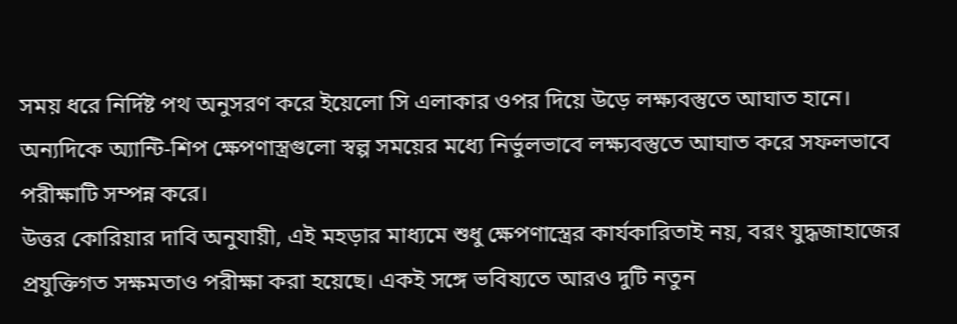সময় ধরে নির্দিষ্ট পথ অনুসরণ করে ইয়েলো সি এলাকার ওপর দিয়ে উড়ে লক্ষ্যবস্তুতে আঘাত হানে। অন্যদিকে অ্যান্টি-শিপ ক্ষেপণাস্ত্রগুলো স্বল্প সময়ের মধ্যে নির্ভুলভাবে লক্ষ্যবস্তুতে আঘাত করে সফলভাবে পরীক্ষাটি সম্পন্ন করে।
উত্তর কোরিয়ার দাবি অনুযায়ী, এই মহড়ার মাধ্যমে শুধু ক্ষেপণাস্ত্রের কার্যকারিতাই নয়, বরং যুদ্ধজাহাজের প্রযুক্তিগত সক্ষমতাও পরীক্ষা করা হয়েছে। একই সঙ্গে ভবিষ্যতে আরও দুটি নতুন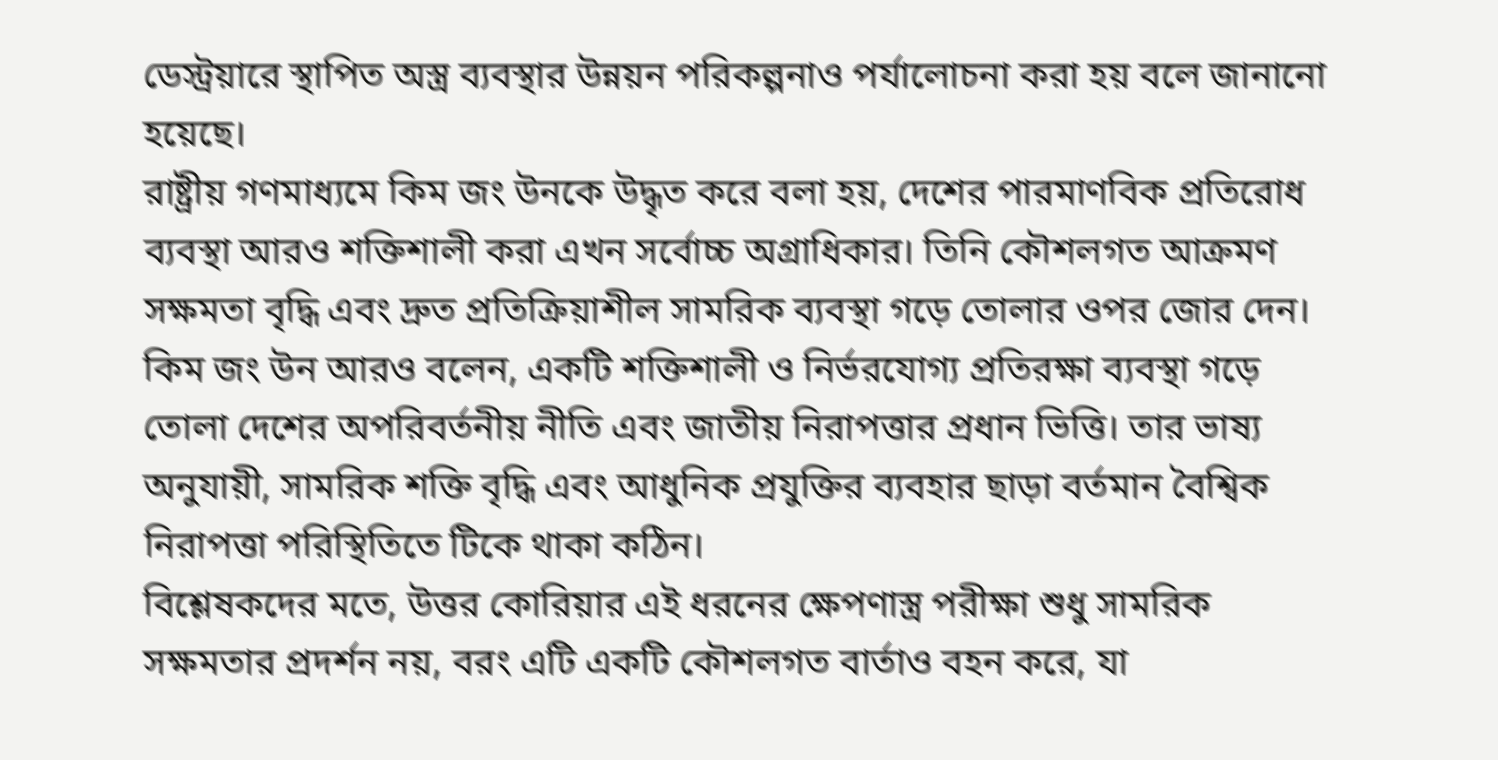ডেস্ট্রয়ারে স্থাপিত অস্ত্র ব্যবস্থার উন্নয়ন পরিকল্পনাও পর্যালোচনা করা হয় বলে জানানো হয়েছে।
রাষ্ট্রীয় গণমাধ্যমে কিম জং উনকে উদ্ধৃত করে বলা হয়, দেশের পারমাণবিক প্রতিরোধ ব্যবস্থা আরও শক্তিশালী করা এখন সর্বোচ্চ অগ্রাধিকার। তিনি কৌশলগত আক্রমণ সক্ষমতা বৃদ্ধি এবং দ্রুত প্রতিক্রিয়াশীল সামরিক ব্যবস্থা গড়ে তোলার ওপর জোর দেন।
কিম জং উন আরও বলেন, একটি শক্তিশালী ও নির্ভরযোগ্য প্রতিরক্ষা ব্যবস্থা গড়ে তোলা দেশের অপরিবর্তনীয় নীতি এবং জাতীয় নিরাপত্তার প্রধান ভিত্তি। তার ভাষ্য অনুযায়ী, সামরিক শক্তি বৃদ্ধি এবং আধুনিক প্রযুক্তির ব্যবহার ছাড়া বর্তমান বৈশ্বিক নিরাপত্তা পরিস্থিতিতে টিকে থাকা কঠিন।
বিশ্লেষকদের মতে, উত্তর কোরিয়ার এই ধরনের ক্ষেপণাস্ত্র পরীক্ষা শুধু সামরিক সক্ষমতার প্রদর্শন নয়, বরং এটি একটি কৌশলগত বার্তাও বহন করে, যা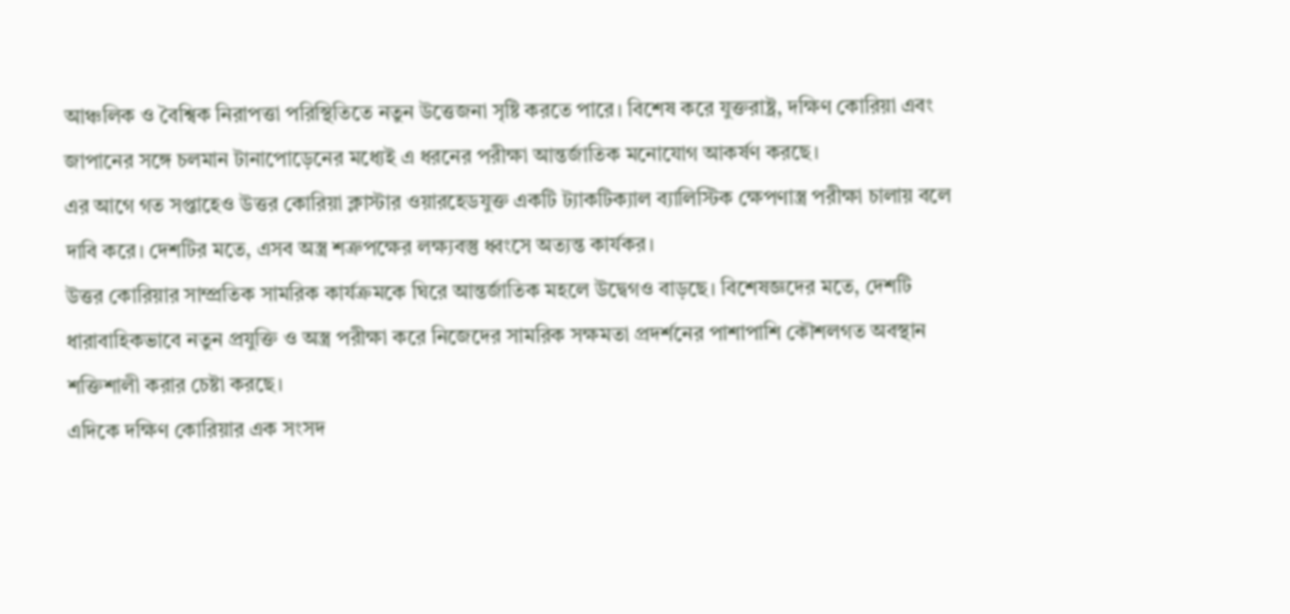আঞ্চলিক ও বৈশ্বিক নিরাপত্তা পরিস্থিতিতে নতুন উত্তেজনা সৃষ্টি করতে পারে। বিশেষ করে যুক্তরাষ্ট্র, দক্ষিণ কোরিয়া এবং জাপানের সঙ্গে চলমান টানাপোড়েনের মধ্যেই এ ধরনের পরীক্ষা আন্তর্জাতিক মনোযোগ আকর্ষণ করছে।
এর আগে গত সপ্তাহেও উত্তর কোরিয়া ক্লাস্টার ওয়ারহেডযুক্ত একটি ট্যাকটিক্যাল ব্যালিস্টিক ক্ষেপণাস্ত্র পরীক্ষা চালায় বলে দাবি করে। দেশটির মতে, এসব অস্ত্র শত্রুপক্ষের লক্ষ্যবস্তু ধ্বংসে অত্যন্ত কার্যকর।
উত্তর কোরিয়ার সাম্প্রতিক সামরিক কার্যক্রমকে ঘিরে আন্তর্জাতিক মহলে উদ্বেগও বাড়ছে। বিশেষজ্ঞদের মতে, দেশটি ধারাবাহিকভাবে নতুন প্রযুক্তি ও অস্ত্র পরীক্ষা করে নিজেদের সামরিক সক্ষমতা প্রদর্শনের পাশাপাশি কৌশলগত অবস্থান শক্তিশালী করার চেষ্টা করছে।
এদিকে দক্ষিণ কোরিয়ার এক সংসদ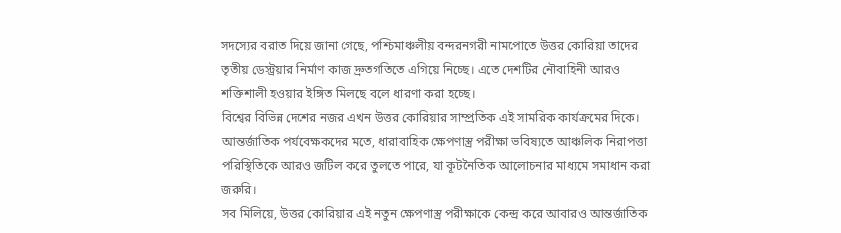সদস্যের বরাত দিয়ে জানা গেছে, পশ্চিমাঞ্চলীয় বন্দরনগরী নামপোতে উত্তর কোরিয়া তাদের তৃতীয় ডেস্ট্রয়ার নির্মাণ কাজ দ্রুতগতিতে এগিয়ে নিচ্ছে। এতে দেশটির নৌবাহিনী আরও শক্তিশালী হওয়ার ইঙ্গিত মিলছে বলে ধারণা করা হচ্ছে।
বিশ্বের বিভিন্ন দেশের নজর এখন উত্তর কোরিয়ার সাম্প্রতিক এই সামরিক কার্যক্রমের দিকে। আন্তর্জাতিক পর্যবেক্ষকদের মতে, ধারাবাহিক ক্ষেপণাস্ত্র পরীক্ষা ভবিষ্যতে আঞ্চলিক নিরাপত্তা পরিস্থিতিকে আরও জটিল করে তুলতে পারে, যা কূটনৈতিক আলোচনার মাধ্যমে সমাধান করা জরুরি।
সব মিলিয়ে, উত্তর কোরিয়ার এই নতুন ক্ষেপণাস্ত্র পরীক্ষাকে কেন্দ্র করে আবারও আন্তর্জাতিক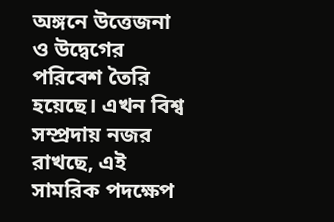অঙ্গনে উত্তেজনা ও উদ্বেগের পরিবেশ তৈরি হয়েছে। এখন বিশ্ব সম্প্রদায় নজর রাখছে, এই সামরিক পদক্ষেপ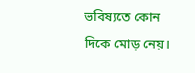ভবিষ্যতে কোন দিকে মোড় নেয়।